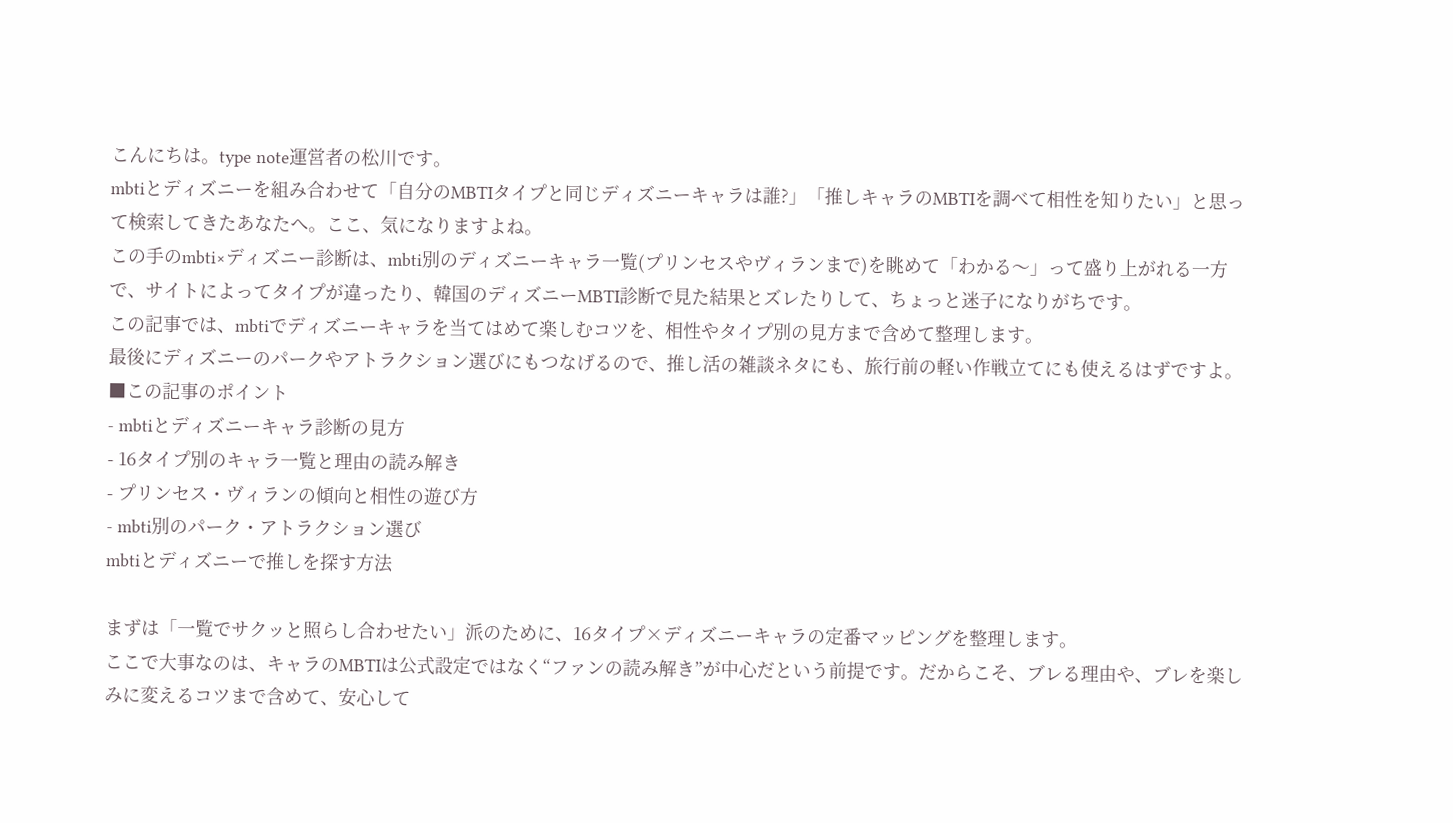こんにちは。type note運営者の松川です。
mbtiとディズニーを組み合わせて「自分のMBTIタイプと同じディズニーキャラは誰?」「推しキャラのMBTIを調べて相性を知りたい」と思って検索してきたあなたへ。ここ、気になりますよね。
この手のmbti×ディズニー診断は、mbti別のディズニーキャラ一覧(プリンセスやヴィランまで)を眺めて「わかる〜」って盛り上がれる一方で、サイトによってタイプが違ったり、韓国のディズニーMBTI診断で見た結果とズレたりして、ちょっと迷子になりがちです。
この記事では、mbtiでディズニーキャラを当てはめて楽しむコツを、相性やタイプ別の見方まで含めて整理します。
最後にディズニーのパークやアトラクション選びにもつなげるので、推し活の雑談ネタにも、旅行前の軽い作戦立てにも使えるはずですよ。
■この記事のポイント
- mbtiとディズニーキャラ診断の見方
- 16タイプ別のキャラ一覧と理由の読み解き
- プリンセス・ヴィランの傾向と相性の遊び方
- mbti別のパーク・アトラクション選び
mbtiとディズニーで推しを探す方法

まずは「一覧でサクッと照らし合わせたい」派のために、16タイプ×ディズニーキャラの定番マッピングを整理します。
ここで大事なのは、キャラのMBTIは公式設定ではなく“ファンの読み解き”が中心だという前提です。だからこそ、ブレる理由や、ブレを楽しみに変えるコツまで含めて、安心して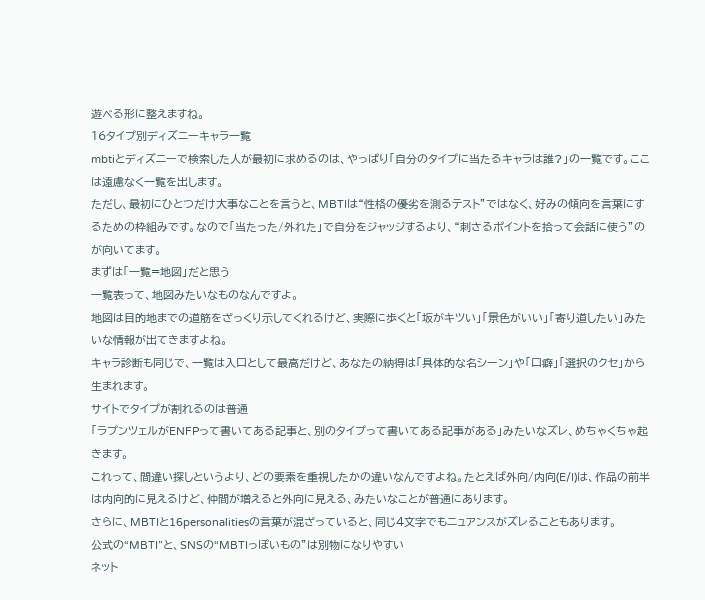遊べる形に整えますね。
16タイプ別ディズニーキャラ一覧
mbtiとディズニーで検索した人が最初に求めるのは、やっぱり「自分のタイプに当たるキャラは誰?」の一覧です。ここは遠慮なく一覧を出します。
ただし、最初にひとつだけ大事なことを言うと、MBTIは“性格の優劣を測るテスト”ではなく、好みの傾向を言葉にするための枠組みです。なので「当たった/外れた」で自分をジャッジするより、“刺さるポイントを拾って会話に使う”のが向いてます。
まずは「一覧=地図」だと思う
一覧表って、地図みたいなものなんですよ。
地図は目的地までの道筋をざっくり示してくれるけど、実際に歩くと「坂がキツい」「景色がいい」「寄り道したい」みたいな情報が出てきますよね。
キャラ診断も同じで、一覧は入口として最高だけど、あなたの納得は「具体的な名シーン」や「口癖」「選択のクセ」から生まれます。
サイトでタイプが割れるのは普通
「ラプンツェルがENFPって書いてある記事と、別のタイプって書いてある記事がある」みたいなズレ、めちゃくちゃ起きます。
これって、間違い探しというより、どの要素を重視したかの違いなんですよね。たとえば外向/内向(E/I)は、作品の前半は内向的に見えるけど、仲間が増えると外向に見える、みたいなことが普通にあります。
さらに、MBTIと16personalitiesの言葉が混ざっていると、同じ4文字でもニュアンスがズレることもあります。
公式の“MBTI”と、SNSの“MBTIっぽいもの”は別物になりやすい
ネット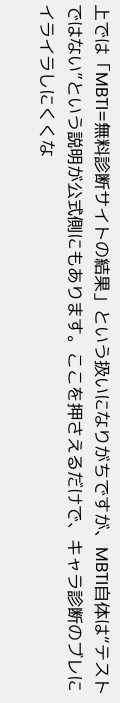上では「MBTI=無料診断サイトの結果」という扱いになりがちですが、MBTI自体は“テストではない”という説明が公式側にもあります。ここを押さえるだけで、キャラ診断のブレにイライラしにくくな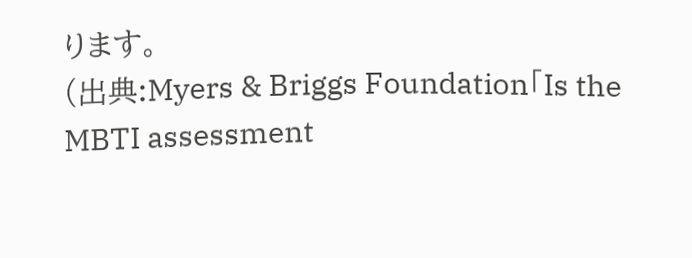ります。
(出典:Myers & Briggs Foundation「Is the MBTI assessment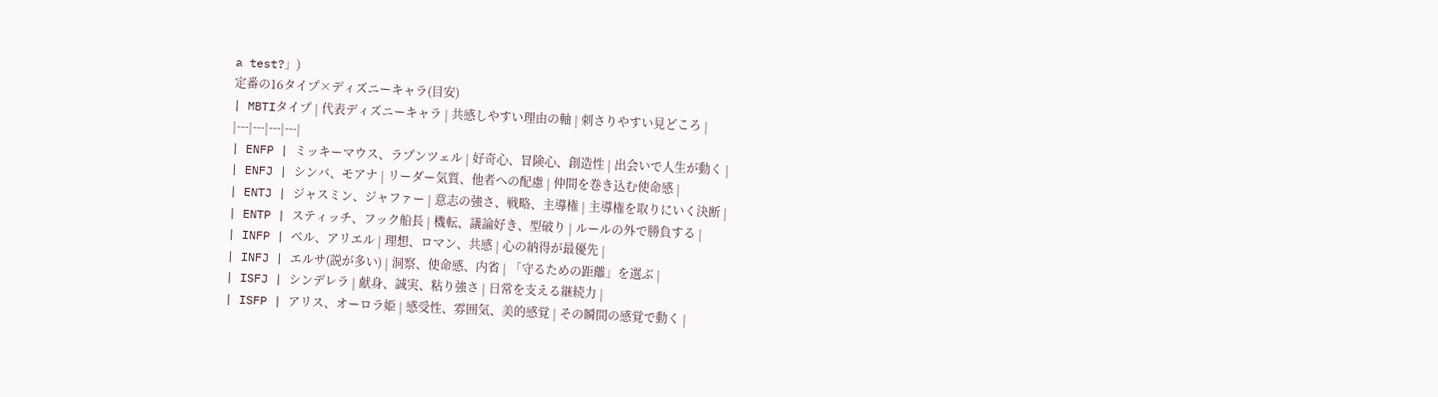a test?」)
定番の16タイプ×ディズニーキャラ(目安)
| MBTIタイプ | 代表ディズニーキャラ | 共感しやすい理由の軸 | 刺さりやすい見どころ |
|---|---|---|---|
| ENFP | ミッキーマウス、ラプンツェル | 好奇心、冒険心、創造性 | 出会いで人生が動く |
| ENFJ | シンバ、モアナ | リーダー気質、他者への配慮 | 仲間を巻き込む使命感 |
| ENTJ | ジャスミン、ジャファー | 意志の強さ、戦略、主導権 | 主導権を取りにいく決断 |
| ENTP | スティッチ、フック船長 | 機転、議論好き、型破り | ルールの外で勝負する |
| INFP | ベル、アリエル | 理想、ロマン、共感 | 心の納得が最優先 |
| INFJ | エルサ(説が多い) | 洞察、使命感、内省 | 「守るための距離」を選ぶ |
| ISFJ | シンデレラ | 献身、誠実、粘り強さ | 日常を支える継続力 |
| ISFP | アリス、オーロラ姫 | 感受性、雰囲気、美的感覚 | その瞬間の感覚で動く |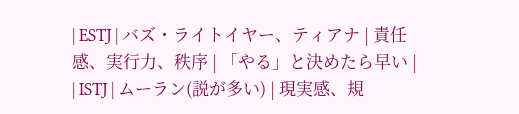| ESTJ | バズ・ライトイヤー、ティアナ | 責任感、実行力、秩序 | 「やる」と決めたら早い |
| ISTJ | ムーラン(説が多い) | 現実感、規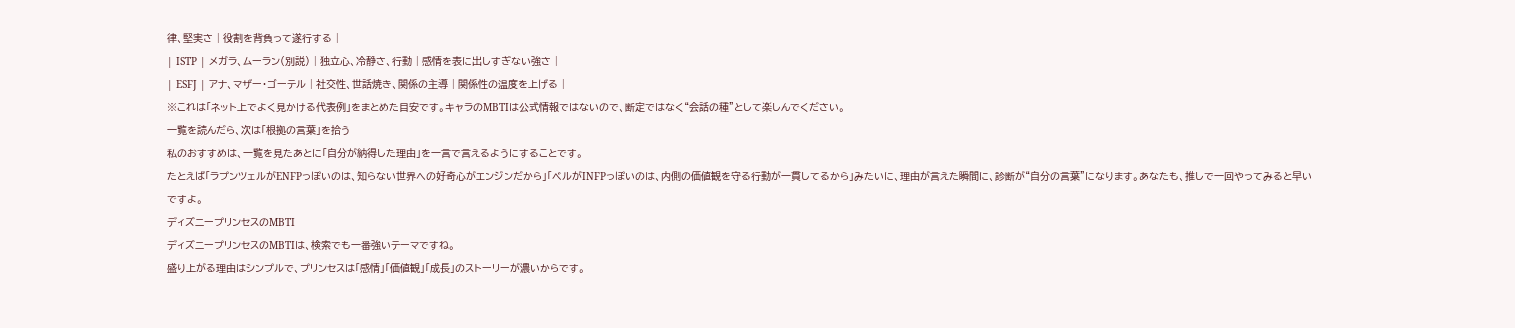律、堅実さ | 役割を背負って遂行する |
| ISTP | メガラ、ムーラン(別説) | 独立心、冷静さ、行動 | 感情を表に出しすぎない強さ |
| ESFJ | アナ、マザー・ゴーテル | 社交性、世話焼き、関係の主導 | 関係性の温度を上げる |
※これは「ネット上でよく見かける代表例」をまとめた目安です。キャラのMBTIは公式情報ではないので、断定ではなく“会話の種”として楽しんでください。
一覧を読んだら、次は「根拠の言葉」を拾う
私のおすすめは、一覧を見たあとに「自分が納得した理由」を一言で言えるようにすることです。
たとえば「ラプンツェルがENFPっぽいのは、知らない世界への好奇心がエンジンだから」「ベルがINFPっぽいのは、内側の価値観を守る行動が一貫してるから」みたいに、理由が言えた瞬間に、診断が“自分の言葉”になります。あなたも、推しで一回やってみると早いですよ。
ディズニープリンセスのMBTI
ディズニープリンセスのMBTIは、検索でも一番強いテーマですね。
盛り上がる理由はシンプルで、プリンセスは「感情」「価値観」「成長」のストーリーが濃いからです。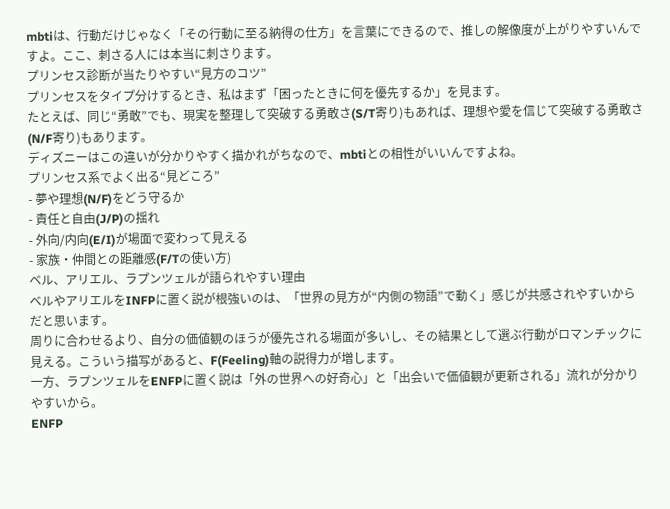mbtiは、行動だけじゃなく「その行動に至る納得の仕方」を言葉にできるので、推しの解像度が上がりやすいんですよ。ここ、刺さる人には本当に刺さります。
プリンセス診断が当たりやすい“見方のコツ”
プリンセスをタイプ分けするとき、私はまず「困ったときに何を優先するか」を見ます。
たとえば、同じ“勇敢”でも、現実を整理して突破する勇敢さ(S/T寄り)もあれば、理想や愛を信じて突破する勇敢さ(N/F寄り)もあります。
ディズニーはこの違いが分かりやすく描かれがちなので、mbtiとの相性がいいんですよね。
プリンセス系でよく出る“見どころ”
- 夢や理想(N/F)をどう守るか
- 責任と自由(J/P)の揺れ
- 外向/内向(E/I)が場面で変わって見える
- 家族・仲間との距離感(F/Tの使い方)
ベル、アリエル、ラプンツェルが語られやすい理由
ベルやアリエルをINFPに置く説が根強いのは、「世界の見方が“内側の物語”で動く」感じが共感されやすいからだと思います。
周りに合わせるより、自分の価値観のほうが優先される場面が多いし、その結果として選ぶ行動がロマンチックに見える。こういう描写があると、F(Feeling)軸の説得力が増します。
一方、ラプンツェルをENFPに置く説は「外の世界への好奇心」と「出会いで価値観が更新される」流れが分かりやすいから。
ENFP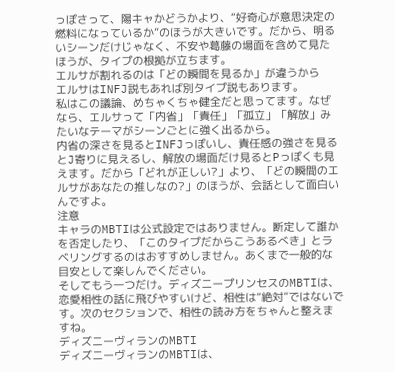っぽさって、陽キャかどうかより、“好奇心が意思決定の燃料になっているか”のほうが大きいです。だから、明るいシーンだけじゃなく、不安や葛藤の場面を含めて見たほうが、タイプの根拠が立ちます。
エルサが割れるのは「どの瞬間を見るか」が違うから
エルサはINFJ説もあれば別タイプ説もあります。
私はこの議論、めちゃくちゃ健全だと思ってます。なぜなら、エルサって「内省」「責任」「孤立」「解放」みたいなテーマがシーンごとに強く出るから。
内省の深さを見るとINFJっぽいし、責任感の強さを見るとJ寄りに見えるし、解放の場面だけ見るとPっぽくも見えます。だから「どれが正しい?」より、「どの瞬間のエルサがあなたの推しなの?」のほうが、会話として面白いんですよ。
注意
キャラのMBTIは公式設定ではありません。断定して誰かを否定したり、「このタイプだからこうあるべき」とラベリングするのはおすすめしません。あくまで一般的な目安として楽しんでください。
そしてもう一つだけ。ディズニープリンセスのMBTIは、恋愛相性の話に飛びやすいけど、相性は“絶対”ではないです。次のセクションで、相性の読み方をちゃんと整えますね。
ディズニーヴィランのMBTI
ディズニーヴィランのMBTIは、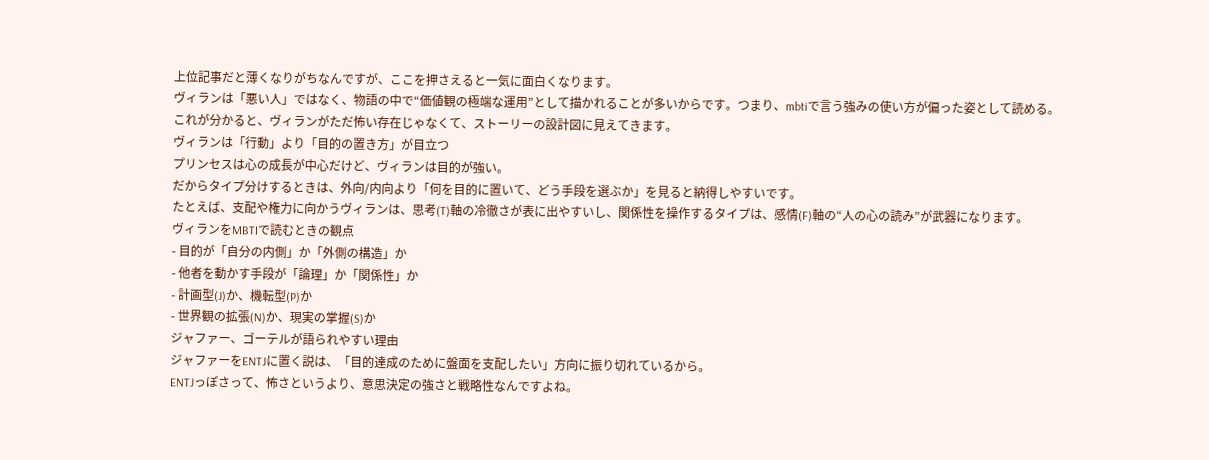上位記事だと薄くなりがちなんですが、ここを押さえると一気に面白くなります。
ヴィランは「悪い人」ではなく、物語の中で“価値観の極端な運用”として描かれることが多いからです。つまり、mbtiで言う強みの使い方が偏った姿として読める。
これが分かると、ヴィランがただ怖い存在じゃなくて、ストーリーの設計図に見えてきます。
ヴィランは「行動」より「目的の置き方」が目立つ
プリンセスは心の成長が中心だけど、ヴィランは目的が強い。
だからタイプ分けするときは、外向/内向より「何を目的に置いて、どう手段を選ぶか」を見ると納得しやすいです。
たとえば、支配や権力に向かうヴィランは、思考(T)軸の冷徹さが表に出やすいし、関係性を操作するタイプは、感情(F)軸の“人の心の読み”が武器になります。
ヴィランをMBTIで読むときの観点
- 目的が「自分の内側」か「外側の構造」か
- 他者を動かす手段が「論理」か「関係性」か
- 計画型(J)か、機転型(P)か
- 世界観の拡張(N)か、現実の掌握(S)か
ジャファー、ゴーテルが語られやすい理由
ジャファーをENTJに置く説は、「目的達成のために盤面を支配したい」方向に振り切れているから。
ENTJっぽさって、怖さというより、意思決定の強さと戦略性なんですよね。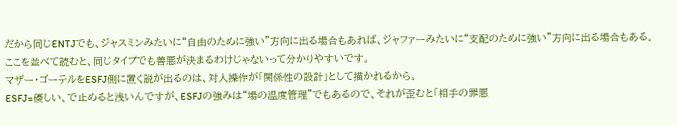だから同じENTJでも、ジャスミンみたいに“自由のために強い”方向に出る場合もあれば、ジャファーみたいに“支配のために強い”方向に出る場合もある。
ここを並べて読むと、同じタイプでも善悪が決まるわけじゃないって分かりやすいです。
マザー・ゴーテルをESFJ側に置く説が出るのは、対人操作が「関係性の設計」として描かれるから。
ESFJ=優しい、で止めると浅いんですが、ESFJの強みは“場の温度管理”でもあるので、それが歪むと「相手の罪悪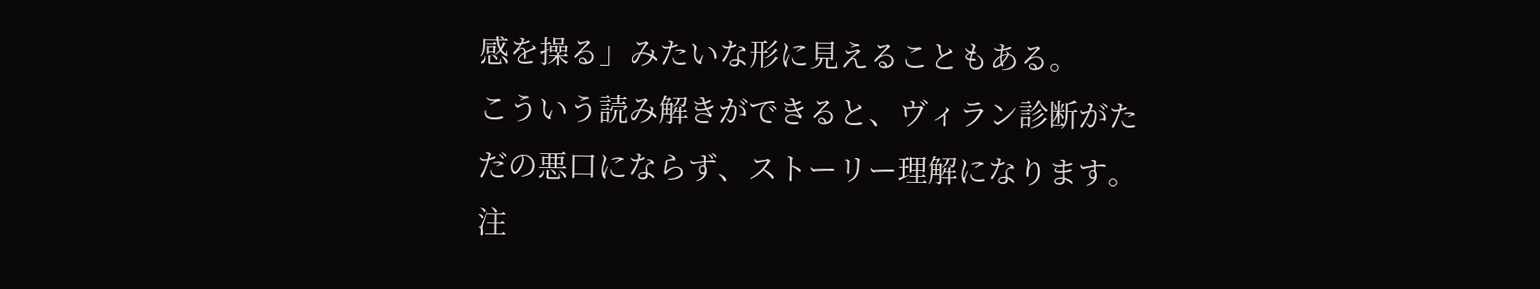感を操る」みたいな形に見えることもある。
こういう読み解きができると、ヴィラン診断がただの悪口にならず、ストーリー理解になります。
注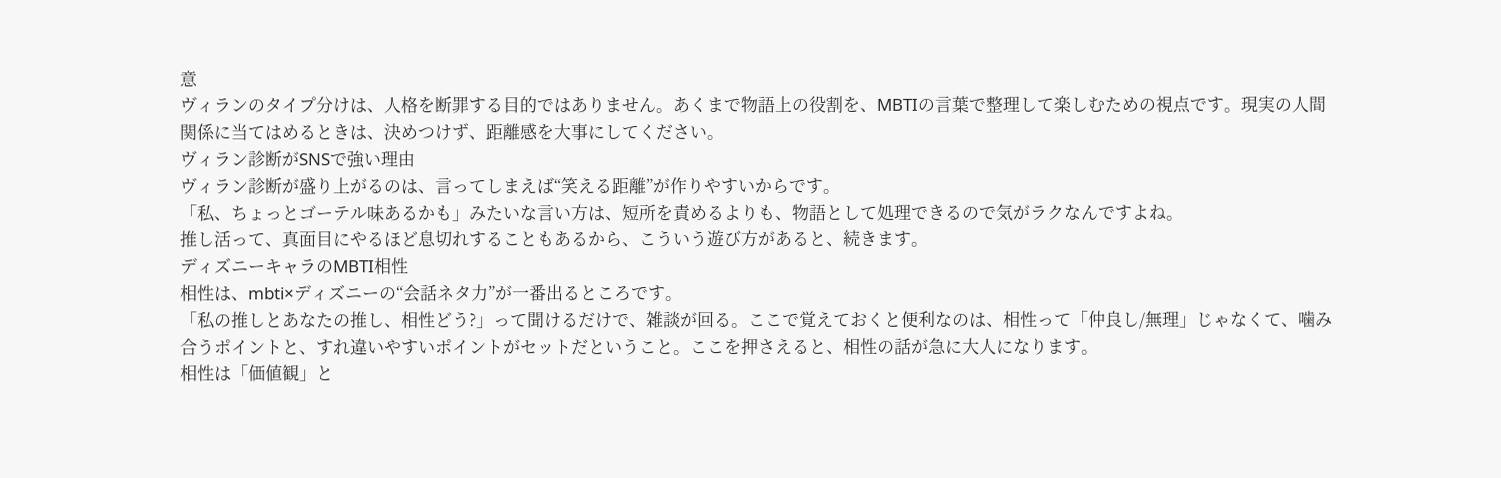意
ヴィランのタイプ分けは、人格を断罪する目的ではありません。あくまで物語上の役割を、MBTIの言葉で整理して楽しむための視点です。現実の人間関係に当てはめるときは、決めつけず、距離感を大事にしてください。
ヴィラン診断がSNSで強い理由
ヴィラン診断が盛り上がるのは、言ってしまえば“笑える距離”が作りやすいからです。
「私、ちょっとゴーテル味あるかも」みたいな言い方は、短所を責めるよりも、物語として処理できるので気がラクなんですよね。
推し活って、真面目にやるほど息切れすることもあるから、こういう遊び方があると、続きます。
ディズニーキャラのMBTI相性
相性は、mbti×ディズニーの“会話ネタ力”が一番出るところです。
「私の推しとあなたの推し、相性どう?」って聞けるだけで、雑談が回る。ここで覚えておくと便利なのは、相性って「仲良し/無理」じゃなくて、噛み合うポイントと、すれ違いやすいポイントがセットだということ。ここを押さえると、相性の話が急に大人になります。
相性は「価値観」と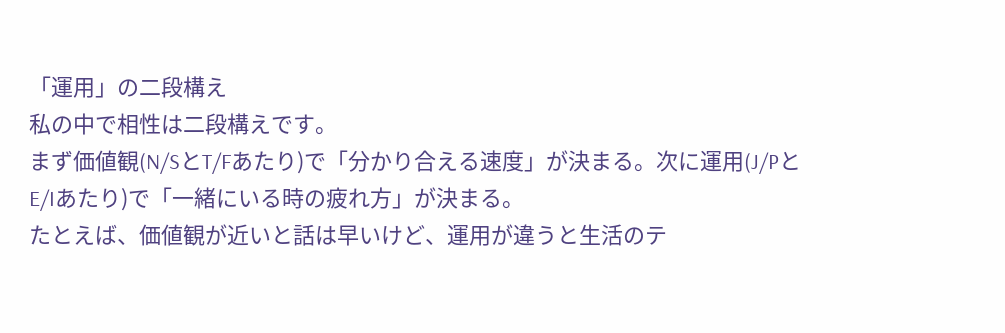「運用」の二段構え
私の中で相性は二段構えです。
まず価値観(N/SとT/Fあたり)で「分かり合える速度」が決まる。次に運用(J/PとE/Iあたり)で「一緒にいる時の疲れ方」が決まる。
たとえば、価値観が近いと話は早いけど、運用が違うと生活のテ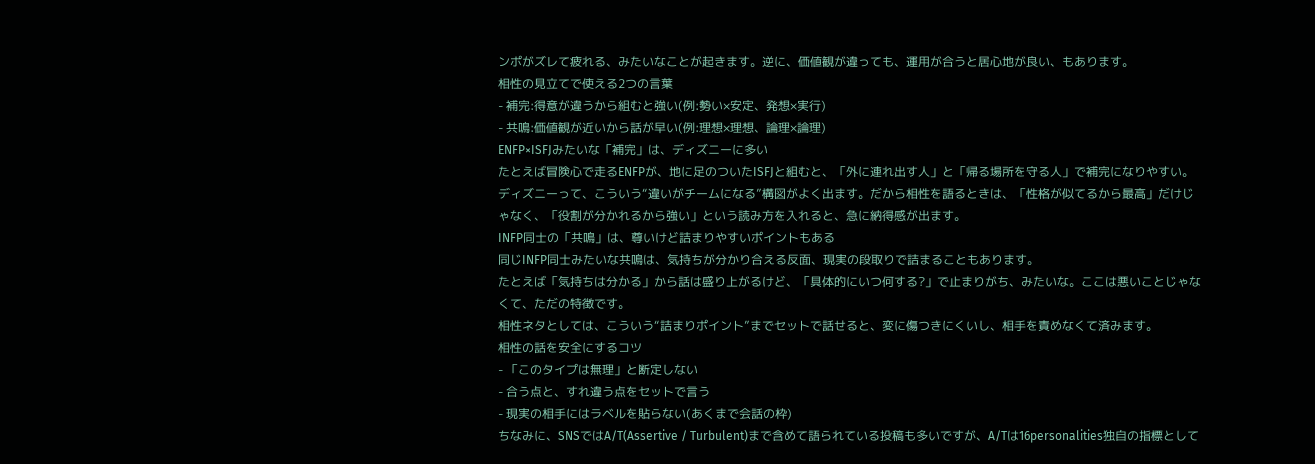ンポがズレて疲れる、みたいなことが起きます。逆に、価値観が違っても、運用が合うと居心地が良い、もあります。
相性の見立てで使える2つの言葉
- 補完:得意が違うから組むと強い(例:勢い×安定、発想×実行)
- 共鳴:価値観が近いから話が早い(例:理想×理想、論理×論理)
ENFP×ISFJみたいな「補完」は、ディズニーに多い
たとえば冒険心で走るENFPが、地に足のついたISFJと組むと、「外に連れ出す人」と「帰る場所を守る人」で補完になりやすい。
ディズニーって、こういう“違いがチームになる”構図がよく出ます。だから相性を語るときは、「性格が似てるから最高」だけじゃなく、「役割が分かれるから強い」という読み方を入れると、急に納得感が出ます。
INFP同士の「共鳴」は、尊いけど詰まりやすいポイントもある
同じINFP同士みたいな共鳴は、気持ちが分かり合える反面、現実の段取りで詰まることもあります。
たとえば「気持ちは分かる」から話は盛り上がるけど、「具体的にいつ何する?」で止まりがち、みたいな。ここは悪いことじゃなくて、ただの特徴です。
相性ネタとしては、こういう“詰まりポイント”までセットで話せると、変に傷つきにくいし、相手を責めなくて済みます。
相性の話を安全にするコツ
- 「このタイプは無理」と断定しない
- 合う点と、すれ違う点をセットで言う
- 現実の相手にはラベルを貼らない(あくまで会話の枠)
ちなみに、SNSではA/T(Assertive / Turbulent)まで含めて語られている投稿も多いですが、A/Tは16personalities独自の指標として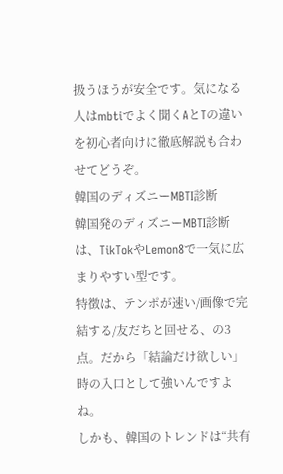扱うほうが安全です。気になる人はmbtiでよく聞くAとTの違いを初心者向けに徹底解説も合わせてどうぞ。
韓国のディズニーMBTI診断
韓国発のディズニーMBTI診断は、TikTokやLemon8で一気に広まりやすい型です。
特徴は、テンポが速い/画像で完結する/友だちと回せる、の3点。だから「結論だけ欲しい」時の入口として強いんですよね。
しかも、韓国のトレンドは“共有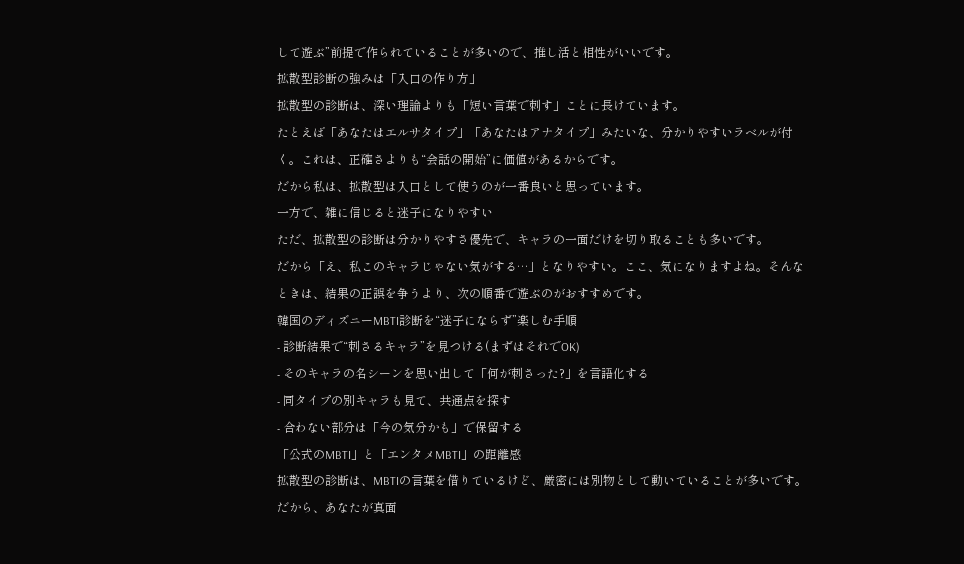して遊ぶ”前提で作られていることが多いので、推し活と相性がいいです。
拡散型診断の強みは「入口の作り方」
拡散型の診断は、深い理論よりも「短い言葉で刺す」ことに長けています。
たとえば「あなたはエルサタイプ」「あなたはアナタイプ」みたいな、分かりやすいラベルが付く。これは、正確さよりも“会話の開始”に価値があるからです。
だから私は、拡散型は入口として使うのが一番良いと思っています。
一方で、雑に信じると迷子になりやすい
ただ、拡散型の診断は分かりやすさ優先で、キャラの一面だけを切り取ることも多いです。
だから「え、私このキャラじゃない気がする…」となりやすい。ここ、気になりますよね。そんなときは、結果の正誤を争うより、次の順番で遊ぶのがおすすめです。
韓国のディズニーMBTI診断を“迷子にならず”楽しむ手順
- 診断結果で“刺さるキャラ”を見つける(まずはそれでOK)
- そのキャラの名シーンを思い出して「何が刺さった?」を言語化する
- 同タイプの別キャラも見て、共通点を探す
- 合わない部分は「今の気分かも」で保留する
「公式のMBTI」と「エンタメMBTI」の距離感
拡散型の診断は、MBTIの言葉を借りているけど、厳密には別物として動いていることが多いです。
だから、あなたが真面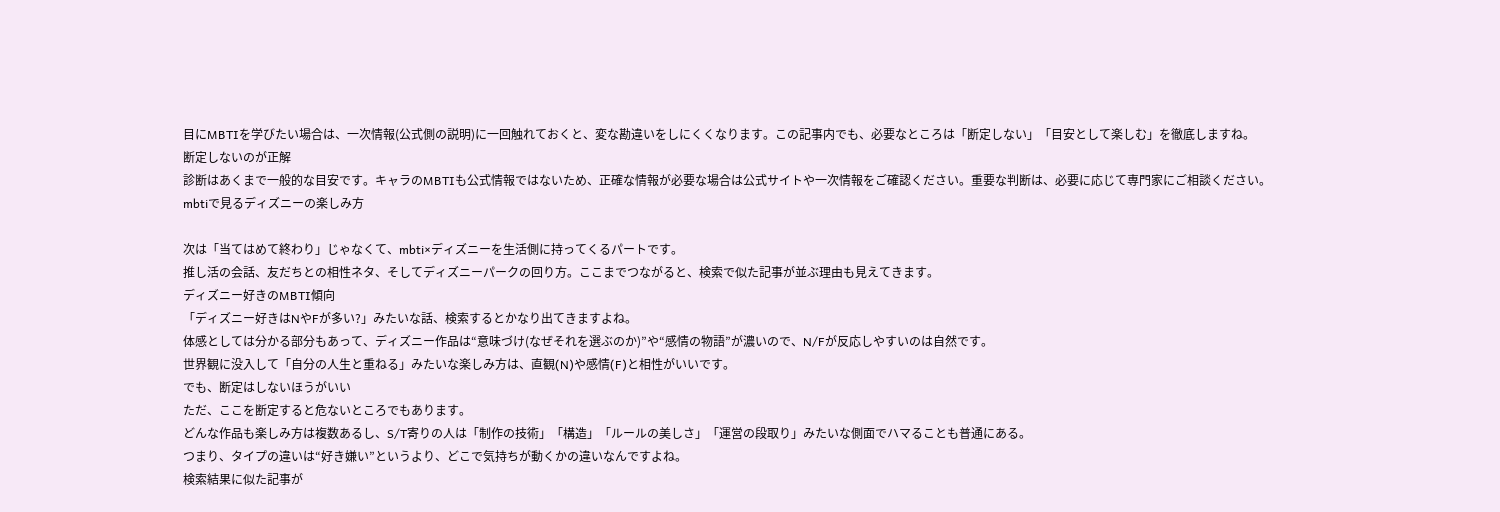目にMBTIを学びたい場合は、一次情報(公式側の説明)に一回触れておくと、変な勘違いをしにくくなります。この記事内でも、必要なところは「断定しない」「目安として楽しむ」を徹底しますね。
断定しないのが正解
診断はあくまで一般的な目安です。キャラのMBTIも公式情報ではないため、正確な情報が必要な場合は公式サイトや一次情報をご確認ください。重要な判断は、必要に応じて専門家にご相談ください。
mbtiで見るディズニーの楽しみ方

次は「当てはめて終わり」じゃなくて、mbti×ディズニーを生活側に持ってくるパートです。
推し活の会話、友だちとの相性ネタ、そしてディズニーパークの回り方。ここまでつながると、検索で似た記事が並ぶ理由も見えてきます。
ディズニー好きのMBTI傾向
「ディズニー好きはNやFが多い?」みたいな話、検索するとかなり出てきますよね。
体感としては分かる部分もあって、ディズニー作品は“意味づけ(なぜそれを選ぶのか)”や“感情の物語”が濃いので、N/Fが反応しやすいのは自然です。
世界観に没入して「自分の人生と重ねる」みたいな楽しみ方は、直観(N)や感情(F)と相性がいいです。
でも、断定はしないほうがいい
ただ、ここを断定すると危ないところでもあります。
どんな作品も楽しみ方は複数あるし、S/T寄りの人は「制作の技術」「構造」「ルールの美しさ」「運営の段取り」みたいな側面でハマることも普通にある。
つまり、タイプの違いは“好き嫌い”というより、どこで気持ちが動くかの違いなんですよね。
検索結果に似た記事が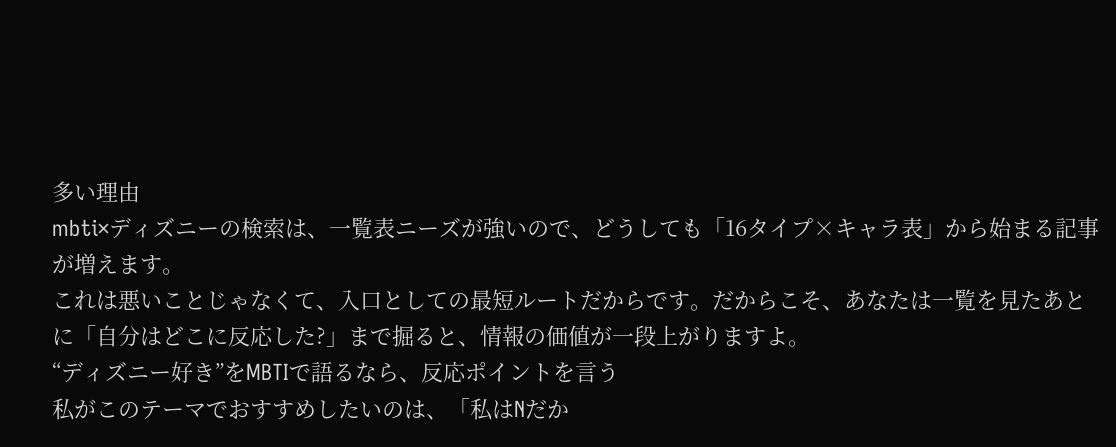多い理由
mbti×ディズニーの検索は、一覧表ニーズが強いので、どうしても「16タイプ×キャラ表」から始まる記事が増えます。
これは悪いことじゃなくて、入口としての最短ルートだからです。だからこそ、あなたは一覧を見たあとに「自分はどこに反応した?」まで掘ると、情報の価値が一段上がりますよ。
“ディズニー好き”をMBTIで語るなら、反応ポイントを言う
私がこのテーマでおすすめしたいのは、「私はNだか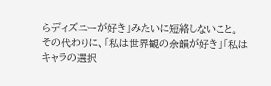らディズニーが好き」みたいに短絡しないこと。
その代わりに、「私は世界観の余韻が好き」「私はキャラの選択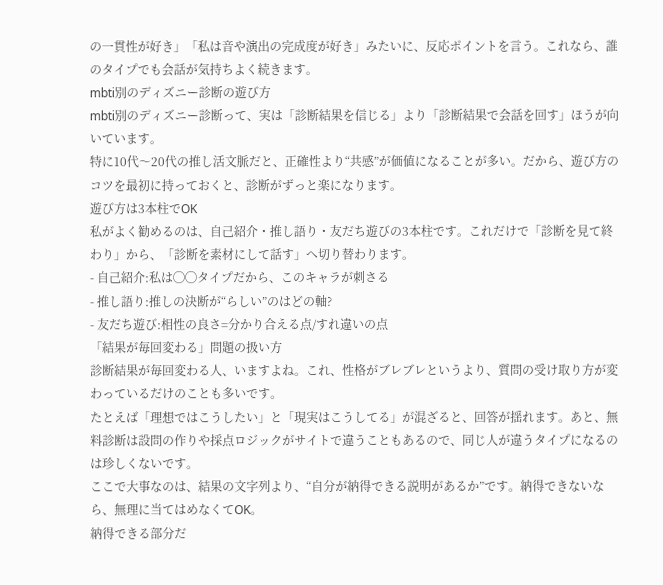の一貫性が好き」「私は音や演出の完成度が好き」みたいに、反応ポイントを言う。これなら、誰のタイプでも会話が気持ちよく続きます。
mbti別のディズニー診断の遊び方
mbti別のディズニー診断って、実は「診断結果を信じる」より「診断結果で会話を回す」ほうが向いています。
特に10代〜20代の推し活文脈だと、正確性より“共感”が価値になることが多い。だから、遊び方のコツを最初に持っておくと、診断がずっと楽になります。
遊び方は3本柱でOK
私がよく勧めるのは、自己紹介・推し語り・友だち遊びの3本柱です。これだけで「診断を見て終わり」から、「診断を素材にして話す」へ切り替わります。
- 自己紹介:私は◯◯タイプだから、このキャラが刺さる
- 推し語り:推しの決断が“らしい”のはどの軸?
- 友だち遊び:相性の良さ=分かり合える点/すれ違いの点
「結果が毎回変わる」問題の扱い方
診断結果が毎回変わる人、いますよね。これ、性格がブレブレというより、質問の受け取り方が変わっているだけのことも多いです。
たとえば「理想ではこうしたい」と「現実はこうしてる」が混ざると、回答が揺れます。あと、無料診断は設問の作りや採点ロジックがサイトで違うこともあるので、同じ人が違うタイプになるのは珍しくないです。
ここで大事なのは、結果の文字列より、“自分が納得できる説明があるか”です。納得できないなら、無理に当てはめなくてOK。
納得できる部分だ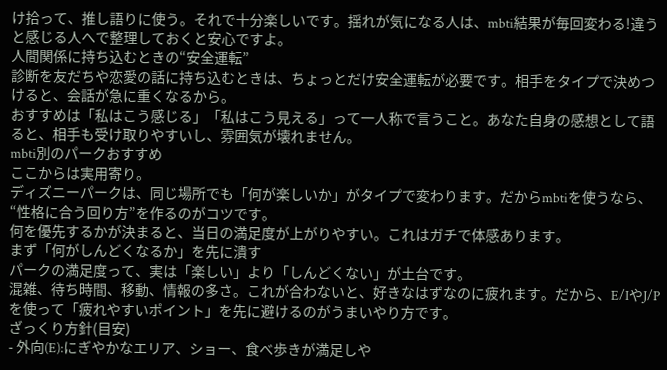け拾って、推し語りに使う。それで十分楽しいです。揺れが気になる人は、mbti結果が毎回変わる!違うと感じる人へで整理しておくと安心ですよ。
人間関係に持ち込むときの“安全運転”
診断を友だちや恋愛の話に持ち込むときは、ちょっとだけ安全運転が必要です。相手をタイプで決めつけると、会話が急に重くなるから。
おすすめは「私はこう感じる」「私はこう見える」って一人称で言うこと。あなた自身の感想として語ると、相手も受け取りやすいし、雰囲気が壊れません。
mbti別のパークおすすめ
ここからは実用寄り。
ディズニーパークは、同じ場所でも「何が楽しいか」がタイプで変わります。だからmbtiを使うなら、“性格に合う回り方”を作るのがコツです。
何を優先するかが決まると、当日の満足度が上がりやすい。これはガチで体感あります。
まず「何がしんどくなるか」を先に潰す
パークの満足度って、実は「楽しい」より「しんどくない」が土台です。
混雑、待ち時間、移動、情報の多さ。これが合わないと、好きなはずなのに疲れます。だから、E/IやJ/Pを使って「疲れやすいポイント」を先に避けるのがうまいやり方です。
ざっくり方針(目安)
- 外向(E):にぎやかなエリア、ショー、食べ歩きが満足しや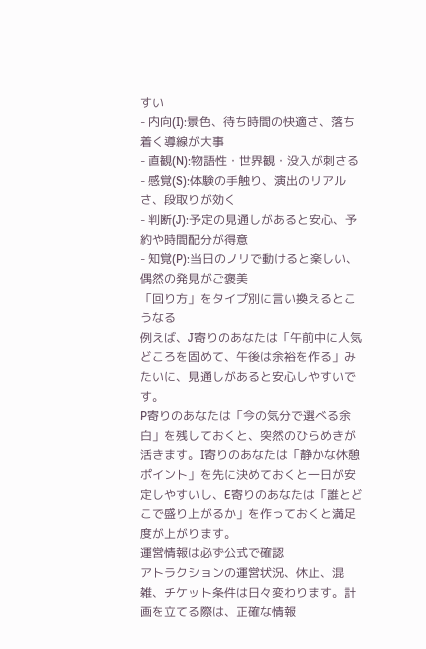すい
- 内向(I):景色、待ち時間の快適さ、落ち着く導線が大事
- 直観(N):物語性・世界観・没入が刺さる
- 感覚(S):体験の手触り、演出のリアルさ、段取りが効く
- 判断(J):予定の見通しがあると安心、予約や時間配分が得意
- 知覚(P):当日のノリで動けると楽しい、偶然の発見がご褒美
「回り方」をタイプ別に言い換えるとこうなる
例えば、J寄りのあなたは「午前中に人気どころを固めて、午後は余裕を作る」みたいに、見通しがあると安心しやすいです。
P寄りのあなたは「今の気分で選べる余白」を残しておくと、突然のひらめきが活きます。I寄りのあなたは「静かな休憩ポイント」を先に決めておくと一日が安定しやすいし、E寄りのあなたは「誰とどこで盛り上がるか」を作っておくと満足度が上がります。
運営情報は必ず公式で確認
アトラクションの運営状況、休止、混雑、チケット条件は日々変わります。計画を立てる際は、正確な情報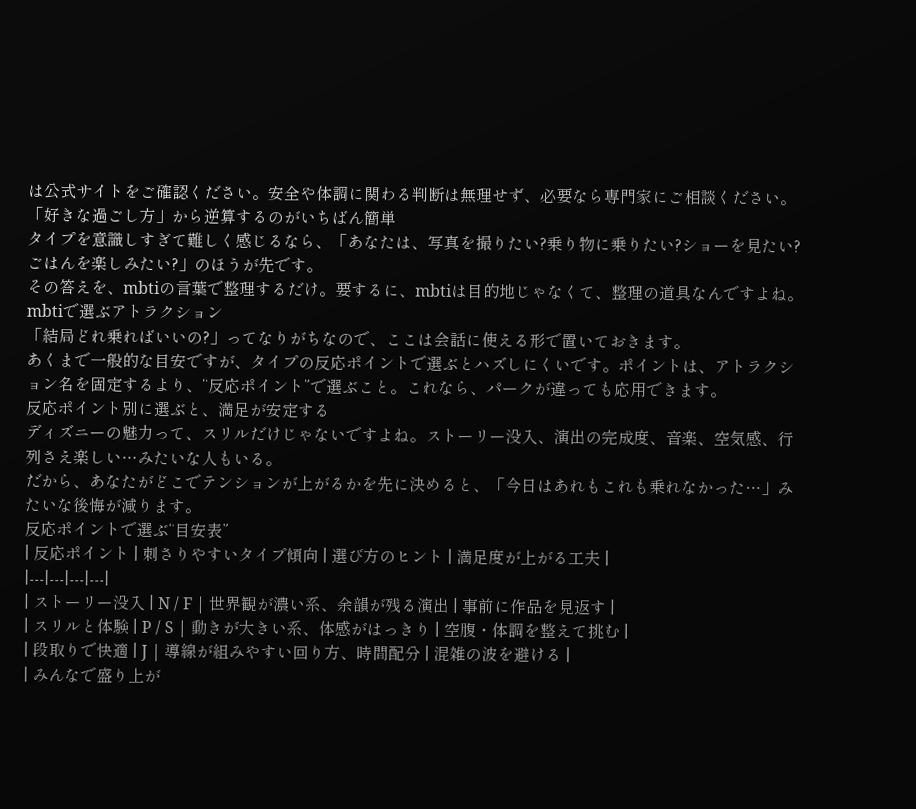は公式サイトをご確認ください。安全や体調に関わる判断は無理せず、必要なら専門家にご相談ください。
「好きな過ごし方」から逆算するのがいちばん簡単
タイプを意識しすぎて難しく感じるなら、「あなたは、写真を撮りたい?乗り物に乗りたい?ショーを見たい?ごはんを楽しみたい?」のほうが先です。
その答えを、mbtiの言葉で整理するだけ。要するに、mbtiは目的地じゃなくて、整理の道具なんですよね。
mbtiで選ぶアトラクション
「結局どれ乗ればいいの?」ってなりがちなので、ここは会話に使える形で置いておきます。
あくまで一般的な目安ですが、タイプの反応ポイントで選ぶとハズしにくいです。ポイントは、アトラクション名を固定するより、“反応ポイント”で選ぶこと。これなら、パークが違っても応用できます。
反応ポイント別に選ぶと、満足が安定する
ディズニーの魅力って、スリルだけじゃないですよね。ストーリー没入、演出の完成度、音楽、空気感、行列さえ楽しい…みたいな人もいる。
だから、あなたがどこでテンションが上がるかを先に決めると、「今日はあれもこれも乗れなかった…」みたいな後悔が減ります。
反応ポイントで選ぶ“目安表”
| 反応ポイント | 刺さりやすいタイプ傾向 | 選び方のヒント | 満足度が上がる工夫 |
|---|---|---|---|
| ストーリー没入 | N / F | 世界観が濃い系、余韻が残る演出 | 事前に作品を見返す |
| スリルと体験 | P / S | 動きが大きい系、体感がはっきり | 空腹・体調を整えて挑む |
| 段取りで快適 | J | 導線が組みやすい回り方、時間配分 | 混雑の波を避ける |
| みんなで盛り上が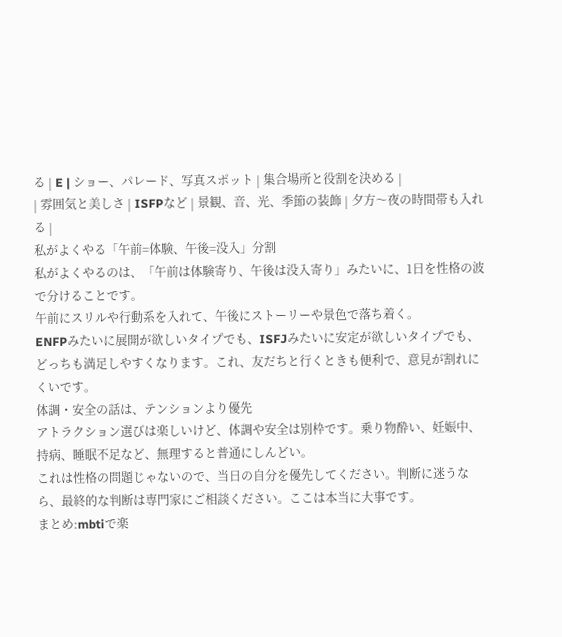る | E | ショー、パレード、写真スポット | 集合場所と役割を決める |
| 雰囲気と美しさ | ISFPなど | 景観、音、光、季節の装飾 | 夕方〜夜の時間帯も入れる |
私がよくやる「午前=体験、午後=没入」分割
私がよくやるのは、「午前は体験寄り、午後は没入寄り」みたいに、1日を性格の波で分けることです。
午前にスリルや行動系を入れて、午後にストーリーや景色で落ち着く。
ENFPみたいに展開が欲しいタイプでも、ISFJみたいに安定が欲しいタイプでも、どっちも満足しやすくなります。これ、友だちと行くときも便利で、意見が割れにくいです。
体調・安全の話は、テンションより優先
アトラクション選びは楽しいけど、体調や安全は別枠です。乗り物酔い、妊娠中、持病、睡眠不足など、無理すると普通にしんどい。
これは性格の問題じゃないので、当日の自分を優先してください。判断に迷うなら、最終的な判断は専門家にご相談ください。ここは本当に大事です。
まとめ:mbtiで楽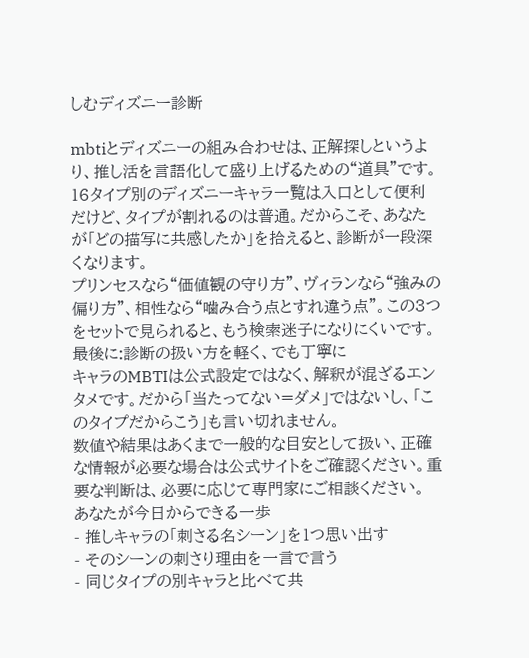しむディズニー診断

mbtiとディズニーの組み合わせは、正解探しというより、推し活を言語化して盛り上げるための“道具”です。
16タイプ別のディズニーキャラ一覧は入口として便利だけど、タイプが割れるのは普通。だからこそ、あなたが「どの描写に共感したか」を拾えると、診断が一段深くなります。
プリンセスなら“価値観の守り方”、ヴィランなら“強みの偏り方”、相性なら“噛み合う点とすれ違う点”。この3つをセットで見られると、もう検索迷子になりにくいです。
最後に:診断の扱い方を軽く、でも丁寧に
キャラのMBTIは公式設定ではなく、解釈が混ざるエンタメです。だから「当たってない=ダメ」ではないし、「このタイプだからこう」も言い切れません。
数値や結果はあくまで一般的な目安として扱い、正確な情報が必要な場合は公式サイトをご確認ください。重要な判断は、必要に応じて専門家にご相談ください。
あなたが今日からできる一歩
- 推しキャラの「刺さる名シーン」を1つ思い出す
- そのシーンの刺さり理由を一言で言う
- 同じタイプの別キャラと比べて共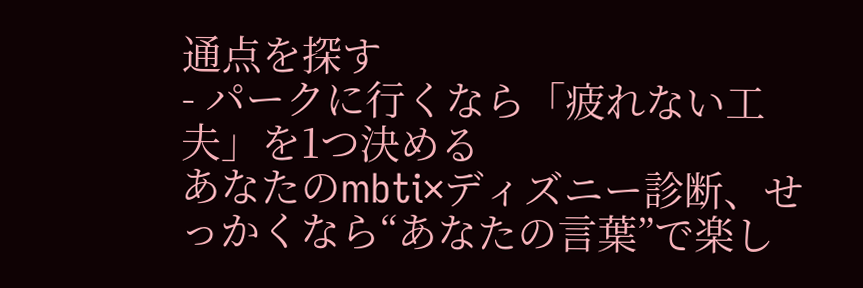通点を探す
- パークに行くなら「疲れない工夫」を1つ決める
あなたのmbti×ディズニー診断、せっかくなら“あなたの言葉”で楽し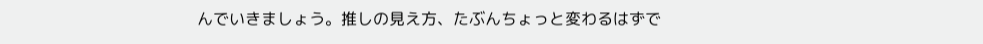んでいきましょう。推しの見え方、たぶんちょっと変わるはずで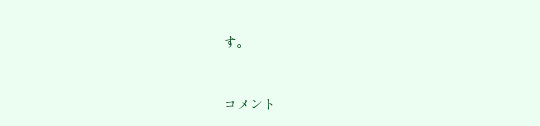す。


コメント